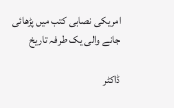امریکی نصابی کتب میں پڑھائی جانے والی یک طرفہ تاریخ

ڈاکٹر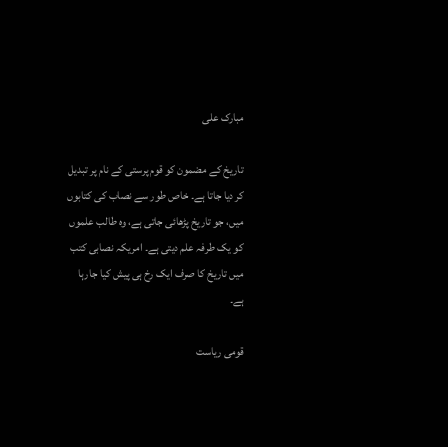مبارک علی

تاریخ کے مضمون کو قوم پرستی کے نام پر تبدیل کر دیا جاتا ہے۔ خاص طور سے نصاب کی کتابوں میں، جو تاریخ پڑھائی جاتی ہے، وہ طالب علموں کو یک طرفہ علم دیتی ہے۔ امریکہ نصابی کتب میں تاریخ کا صرف ایک رخ ہی پیش کیا جارہا ہے۔

قومی ریاست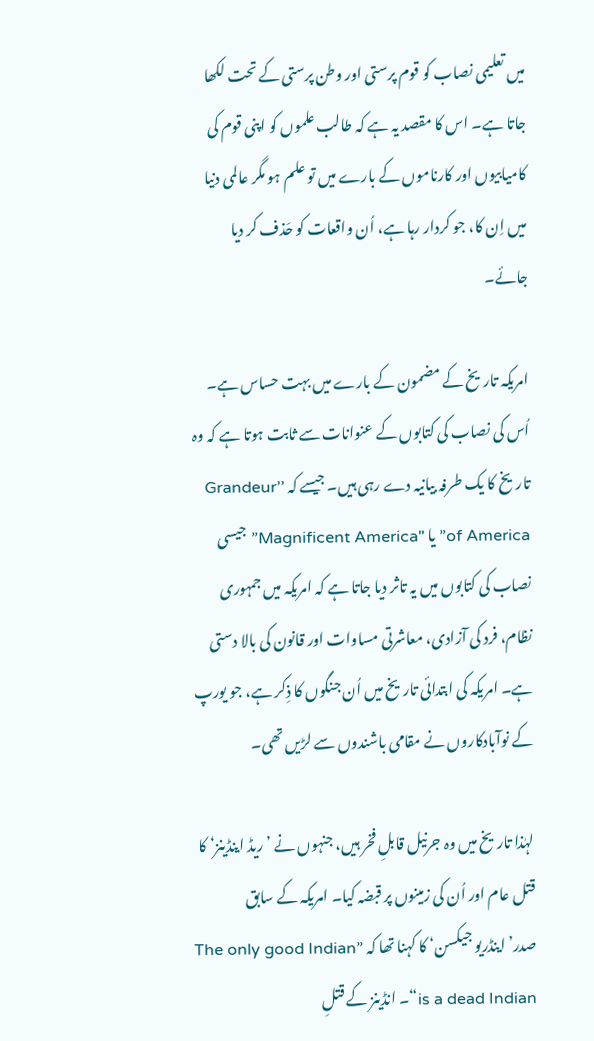میں تعلیمی نصاب کو قوم پرستی اور وطن پرستی کے تحت لکھا جاتا ہے۔ اس کا مقصد یہ ہے کہ طالب علموں کو اپنی قوم کی کامیابیوں اور کارناموں کے بارے میں تو علم ہو مگر عالمی دنیا میں اِن کا، جو کردار رہا ہے، اُن واقعات کو حَذف کر دیا جائے۔

امریکہ تاریخ کے مضمون کے بارے میں بہت حساس ہے۔ اُس کی نصاب کی کتابوں کے عنوانات سے ثابت ہوتا ہے کہ وہ تاریخ کا یک طرفہ بیانیہ دے رہی ہیں۔ جیسے کہ ’’Grandeur of America” یا "Magnificent America” جیسی نصاب کی کتابوں میں یہ تاثر دیا جاتا ہے کہ امریکہ میں جمہوری نظام، فرد کی آزادی، معاشرتی مساوات اور قانون کی بالا دستی ہے۔ امریکہ کی ابتدائی تاریخ میں اُن جنگوں کا ذِکر ہے، جو یورپ کے نوآبادکاروں نے مقامی باشندوں سے لڑیں تھی۔

لہٰذا تاریخ میں وہ جرنیل قابلِ فخر ہیں، جنہوں نے ’ریڈ اینڈینز‘ کا قتل عام اور اُن کی زمینوں پر قبضہ کیا۔ امریکہ کے سابق صدر’اینڈریو جیکسن‘ کا کہنا تھا کہ ”The only good Indian is a dead Indian“۔ انڈینز کے قتلِ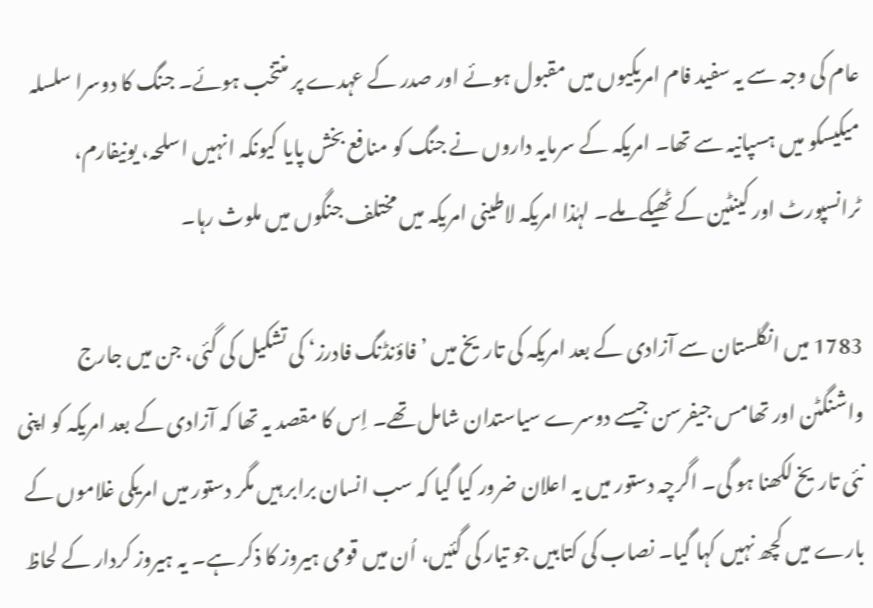عام کی وجہ سے یہ سفید فام امریکیوں میں مقبول ہوئے اور صدر کے عہدے پر منتخب ہوئے۔ جنگ کا دوسرا سلسلہ میکیسکو میں ہسپانیہ سے تھا۔ امریکہ کے سرمایہ داروں نے جنگ کو منافع بخش پایا کیونکہ انہیں اسلحہ، یونیفارم، ٹرانسپورٹ اور کینٹین کے ٹھیکے ملے۔ لہٰذا امریکہ لاطینی امریکہ میں مختلف جنگوں میں ملوث رہا۔

1783 میں انگلستان سے آزادی کے بعد امریکہ کی تاریخ میں ’فاؤنڈنگ فادرز‘ کی تشکیل کی گئی، جن میں جارج واشنگٹن اور تھامس جیفرسن جیسے دوسرے سیاستدان شامل تھے۔ اِس کا مقصد یہ تھا کہ آزادی کے بعد امریکہ کو اپنی نئی تاریخ لکھنا ہو گی۔ اگرچہ دستور میں یہ اعلان ضرور کیا گیا کہ سب انسان برابر ہیں مگر دستور میں امریکی غلاموں کے بارے میں کچھ نہیں کہا گیا۔ نصاب کی کتابیں جو تیار کی گئیں، اُن میں قومی ہیروز کا ذکر ہے۔ یہ ہیروز کردار کے لحاظ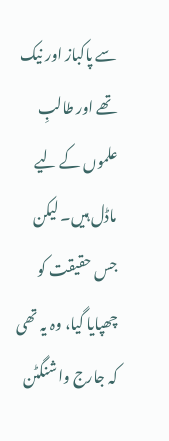سے پاکباز اور نیک تھے اور طالبِ علموں کے لیے ماڈل ہیں۔ لیکن جس حقیقت کو چھپایا گیا، وہ یہ تھی کہ جارج واشنگٹن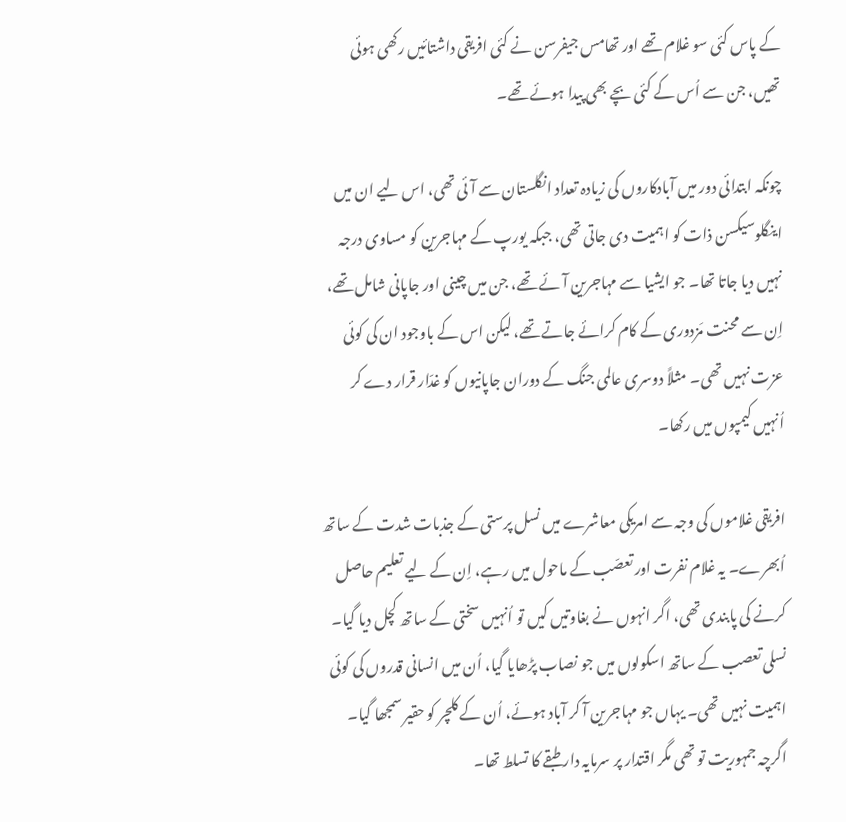کے پاس کئی سو غلام تھے اور تھامس جیفرسن نے کئی افریقی داشتائیں رکھی ہوئی تھیں، جن سے اُس کے کئی بچے بھی پیدا ہوئے تھے۔

چونکہ ابتدائی دور میں آبادکاروں کی زیادہ تعداد انگلستان سے آئی تھی، اس لیے ان میں اینگلوسیکسن ذات کو اہمیت دی جاتی تھی، جبکہ یورپ کے مہاجرین کو مساوی درجہ نہیں دیا جاتا تھا۔ جو ایشیا سے مہاجرین آئے تھے، جن میں چینی اور جاپانی شامل تھے، اِن سے محنت مَزدوری کے کام کرائے جاتے تھے، لیکن اس کے باوجود ان کی کوئی عزت نہیں تھی۔ مثلاً دوسری عالمی جنگ کے دوران جاپانیوں کو غدّار قرار دے کر اُنہیں کیمپوں میں رکھا۔

افریقی غلاموں کی وجہ سے امریکی معاشرے میں نسل پرستی کے جذبات شدت کے ساتھ اُبھرے۔ یہ غلام نفرت اور تعصّب کے ماحول میں رہے، اِن کے لیے تعلیم حاصل کرنے کی پابندی تھی، اگر انہوں نے بغاوتیں کیں تو اُنہیں سختی کے ساتھ کچل دیا گیا۔ نسلی تعصب کے ساتھ اسکولوں میں جو نصاب پڑھایا گیا، اُن میں انسانی قدروں کی کوئی اہمیت نہیں تھی۔ یہاں جو مہاجرین آ کر آباد ہوئے، اُن کے کلچر کو حقیر سمجھا گیا۔ اگرچہ جمہوریت تو تھی مگر اقتدار پر سرمایہ دار طبقے کا تسلط تھا۔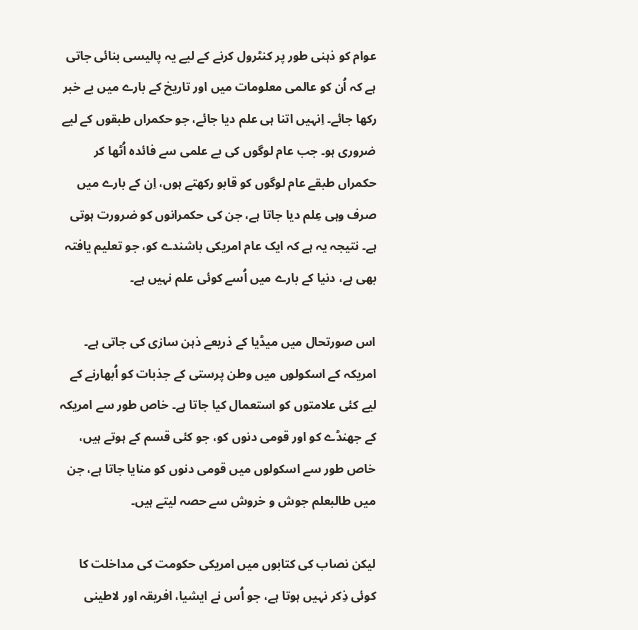عوام کو ذہنی طور پر کنٹرول کرنے کے لیے یہ پالیسی بنائی جاتی ہے کہ اُن کو عالمی معلومات میں اور تاریخ کے بارے میں بے خبر رکھا جائے۔ اِنہیں اتنا ہی علم دیا جائے، جو حکمراں طبقوں کے لیے ضروری ہو۔ جب عام لوگوں کی بے علمی سے فائدہ اُٹھا کر حکمراں طبقے عام لوگوں کو قابو رکھتے ہوں، اِن کے بارے میں صرف وہی عِلم دیا جاتا ہے، جن کی حکمرانوں کو ضرورت ہوتی ہے۔ نتیجہ یہ ہے کہ ایک عام امریکی باشندے کو، جو تعلیم یافتہ بھی ہے، دنیا کے بارے میں اُسے کوئی علم نہیں ہے۔

اس صورتحال میں میڈیا کے ذریعے ذہن سازی کی جاتی ہے۔ امریکہ کے اسکولوں میں وطن پرستی کے جذبات کو اُبھارنے کے لیے کئی علامتوں کو استعمال کیا جاتا ہے۔ خاص طور سے امریکہ کے جھنڈے کو اور قومی دنوں کو، جو کئی قسم کے ہوتے ہیں، خاص طور سے اسکولوں میں قومی دنوں کو منایا جاتا ہے، جن میں طالبعلم جوش و خروش سے حصہ لیتے ہیں۔

لیکن نصاب کی کتابوں میں امریکی حکومت کی مداخلت کا کوئی ذِکر نہیں ہوتا ہے، جو اُس نے ایشیا، افریقہ اور لاطینی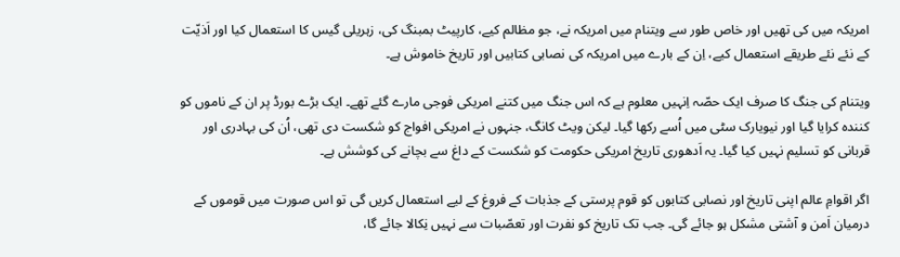امریکہ میں کی تھیں اور خاص طور سے ویتنام میں امریکہ نے، جو مظالم کیے، کارپیٹ بمبنگ کی، زہریلی گیس کا استعمال کیا اور اَذیّت کے نئے نئے طریقے استعمال کیے، اِن کے بارے میں امریکہ کی نصابی کتابیں اور تاریخ خاموش ہے۔

ویتنام کی جنگ کا صرف ایک حصّہ اِنہیں معلوم ہے کہ اس جنگ میں کتنے امریکی فوجی مارے گئے تھے۔ ایک بڑے بورڈ پر ان کے ناموں کو کنندہ کرایا گیا اور نیویارک سٹی میں اُسے رکھا گیا۔ لیکن ویٹ کانگ، جنہوں نے امریکی افواج کو شکست دی تھی، اُن کی بہادری اور قربانی کو تسلیم نہیں کیا گیا۔ یہ اَدھوری تاریخ امریکی حکومت کو شکست کے داغ سے بچانے کی کوشش ہے۔

اگر اقوامِ عالم اپنی تاریخ اور نصابی کتابوں کو قوم پرستی کے جذبات کے فروغ کے لیے استعمال کریں گی تو اس صورت میں قوموں کے درمیان اَمن و آشتی مشکل ہو جائے گی۔ جب تک تاریخ کو نفرت اور تعصّبات سے نہیں نِکالا جائے گا،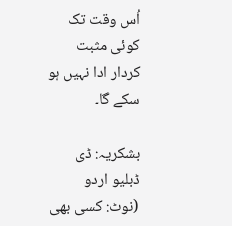اُس وقت تک کوئی مثبت کردار ادا نہیں ہو سکے گا۔

بشکریہ: ڈی ڈبلیو اردو
(نوٹ: کسی بھی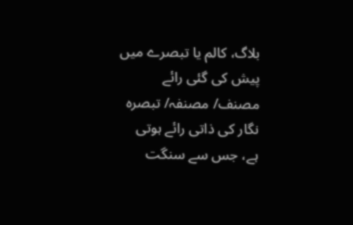بلاگ، کالم یا تبصرے میں پیش کی گئی رائے مصنف/ مصنفہ/ تبصرہ نگار کی ذاتی رائے ہوتی ہے، جس سے سنگت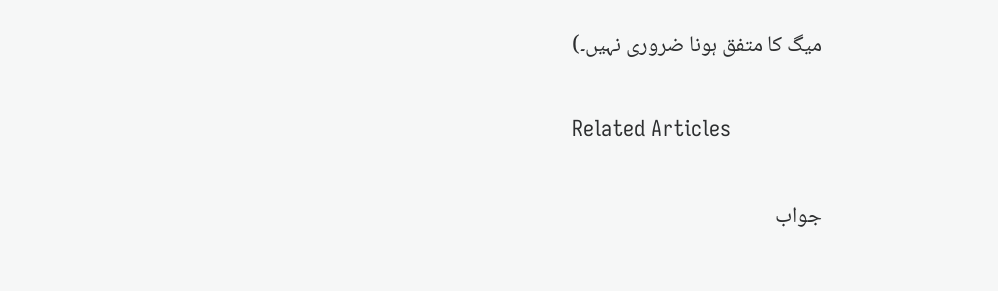میگ کا متفق ہونا ضروری نہیں۔)

Related Articles

جواب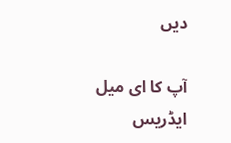دیں

آپ کا ای میل ایڈریس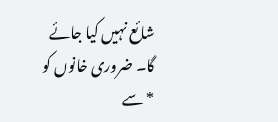شائع نہیں کیا جائے گا۔ ضروری خانوں کو * سے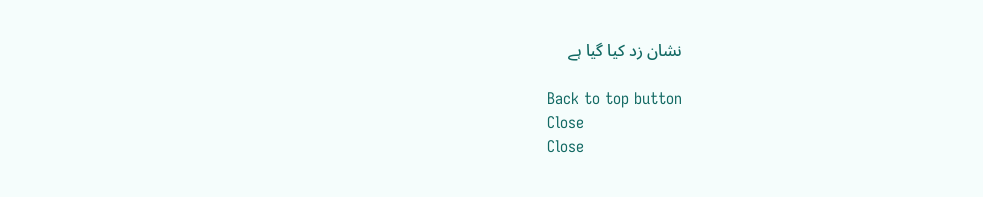نشان زد کیا گیا ہے

Back to top button
Close
Close